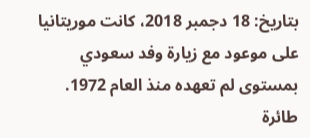بتاريخ: 18 دجمبر 2018، كانت موريتانيا على موعود مع زيارة وفد سعودي بمستوى لم تعهده منذ العام 1972.
طائرة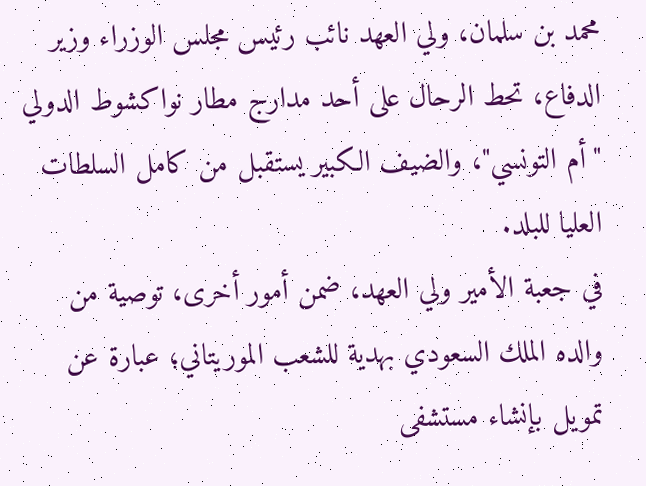محمد بن سلمان، ولي العهد نائب رئيس مجلس الوزراء وزير الدفاع، تحط الرحال على أحد مدارج مطار نواكشوط الدولي "أم التونسي"، والضيف الكبير يستقبل من كامل السلطات العليا للبلد.
في جعبة الأمير ولي العهد، ضمن أمور أخرى، توصية من والده الملك السعودي بهدية للشعب الموريتاني؛ عبارة عن تمويل بإنشاء مستشفى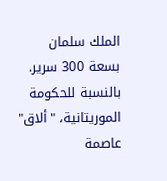الملك سلمان بسعة 300 سرير.
بالنسبة للحكومة الموريتانية، "ألاق" عاصمة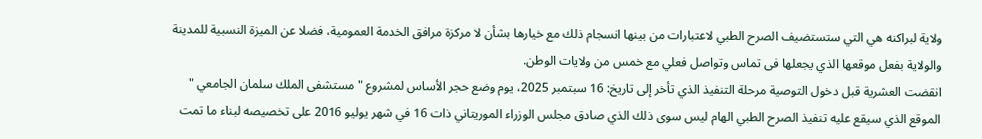ولاية لبراكنه هي التي ستستضيف الصرح الطبي لاعتبارات من بينها انسجام ذلك مع خيارها بشأن لا مركزة مرافق الخدمة العمومية، فضلا عن الميزة النسبية للمدينة والولاية بفعل موقعها الذي يجعلها فى تماس وتواصل فعلي مع خمس من ولايات الوطن.
انقضت العشرية قبل دخول التوصية مرحلة التنفيذ الذي تأخر إلى تاريخ: 16 سبتمبر 2025، يوم وضع حجر الأساس لمشروع "مستشفى الملك سلمان الجامعي "
الموقع الذي سيقع عليه تنفيذ الصرح الطبي الهام ليس سوى ذلك الذي صادق مجلس الوزراء الموريتاني ذات 16 في شهر يوليو 2016 على تخصيصه لبناء ما تمت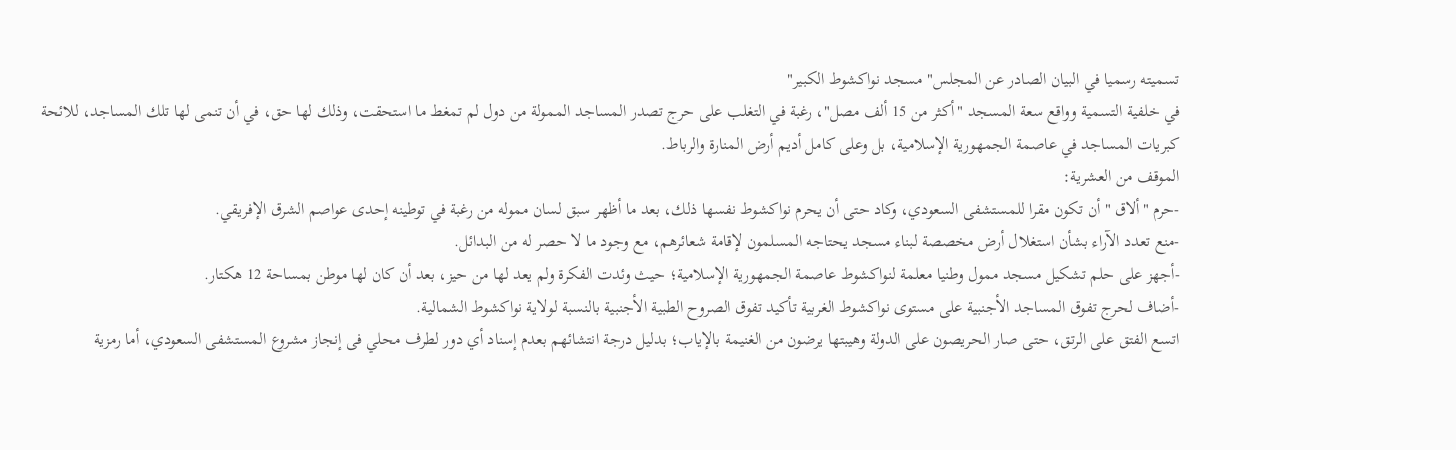تسميته رسميا في البيان الصادر عن المجلس" مسجد نواكشوط الكبير"
في خلفية التسمية وواقع سعة المسجد "أكثر من 15 ألف مصل"، رغبة في التغلب على حرج تصدر المساجد الممولة من دول لم تمغط ما استحقت، وذلك لها حق، في أن تنمى لها تلك المساجد، للائحة كبريات المساجد في عاصمة الجمهورية الإسلامية، بل وعلى كامل أديم أرض المنارة والرباط.
الموقف من العشرية:
-حرم "ألاق " أن تكون مقرا للمستشفى السعودي، وكاد حتى أن يحرم نواكشوط نفسها ذلك، بعد ما أظهر سبق لسان مموله من رغبة في توطينه إحدى عواصم الشرق الإفريقي.
-منع تعدد الآراء بشأن استغلال أرض مخصصة لبناء مسجد يحتاجه المسلمون لإقامة شعائرهم، مع وجود ما لا حصر له من البدائل.
-أجهز على حلم تشكيل مسجد ممول وطنيا معلمة لنواكشوط عاصمة الجمهورية الإسلامية؛ حيث وئدت الفكرة ولم يعد لها من حيز، بعد أن كان لها موطن بمساحة 12 هكتار.
-أضاف لحرج تفوق المساجد الأجنبية على مستوى نواكشوط الغربية تأكيد تفوق الصروح الطبية الأجنبية بالنسبة لولاية نواكشوط الشمالية.
اتسع الفتق على الرتق، حتى صار الحريصون على الدولة وهيبتها يرضون من الغنيمة بالإياب؛ بدليل درجة انتشائهم بعدم إسناد أي دور لطرف محلي فى إنجاز مشروع المستشفى السعودي، أما رمزية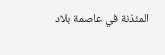المئذنة في عاصمة بلاد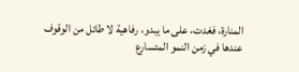المنارة، فغدت، على ما يبدو، رفاهية لا طائل من الوقوف عندها في زمن النمو المتسارع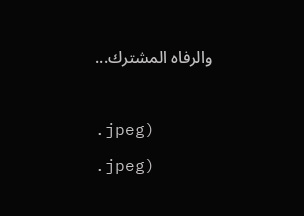والرفاه المشترك...



.jpeg)

.jpeg)